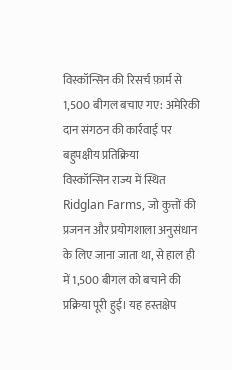विस्कॉन्सिन की रिसर्च फ़ार्म से 1,500 बीगल बचाए गए: अमेरिकी दान संगठन की कार्रवाई पर बहुपक्षीय प्रतिक्रिया
विस्कॉन्सिन राज्य में स्थित Ridglan Farms, जो कुत्तों की प्रजनन और प्रयोगशाला अनुसंधान के लिए जाना जाता था, से हाल ही में 1,500 बीगल को बचाने की प्रक्रिया पूरी हुई। यह हस्तक्षेप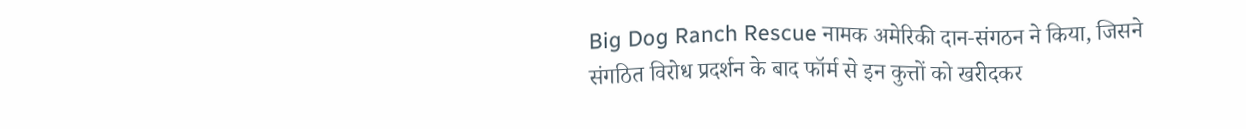Big Dog Ranch Rescue नामक अमेरिकी दान‑संगठन ने किया, जिसने संगठित विरोध प्रदर्शन के बाद फॉर्म से इन कुत्तों को खरीदकर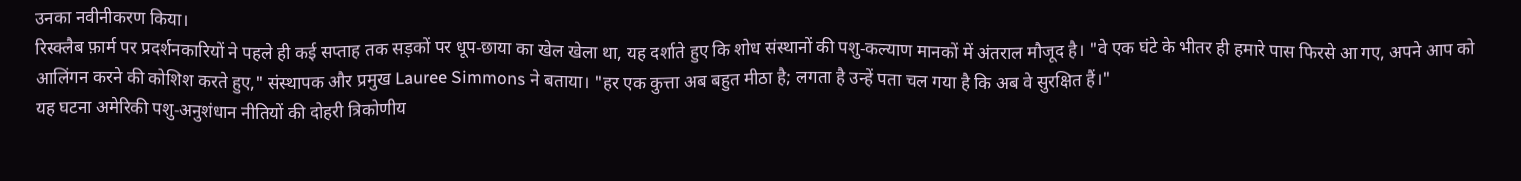उनका नवीनीकरण किया।
रिस्क्लैब फ़ार्म पर प्रदर्शनकारियों ने पहले ही कई सप्ताह तक सड़कों पर धूप‑छाया का खेल खेला था, यह दर्शाते हुए कि शोध संस्थानों की पशु‑कल्याण मानकों में अंतराल मौजूद है। "वे एक घंटे के भीतर ही हमारे पास फिरसे आ गए, अपने आप को आलिंगन करने की कोशिश करते हुए," संस्थापक और प्रमुख Lauree Simmons ने बताया। "हर एक कुत्ता अब बहुत मीठा है; लगता है उन्हें पता चल गया है कि अब वे सुरक्षित हैं।"
यह घटना अमेरिकी पशु‑अनुशंधान नीतियों की दोहरी त्रिकोणीय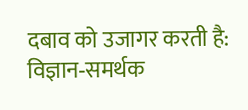दबाव को उजागर करती है: विज्ञान‑समर्थक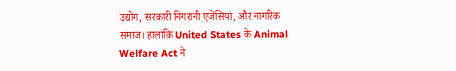उद्योग, सरकारी निगरानी एजेंसियां, और नागरिक समाज। हालांकि United States के Animal Welfare Act ने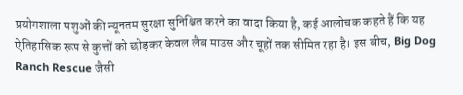प्रयोगशाला पशुओं की न्यूनतम सुरक्षा सुनिश्चित करने का वादा किया है, कई आलोचक कहते हैं कि यह ऐतिहासिक रूप से कुत्तों को छोड़कर केवल लैब माउस और चूहों तक सीमित रहा है। इस बीच, Big Dog Ranch Rescue जैसी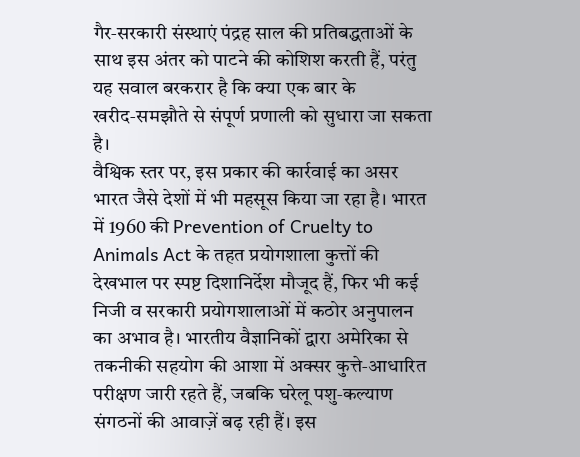गैर‑सरकारी संस्थाएं पंद्रह साल की प्रतिबद्धताओं के साथ इस अंतर को पाटने की कोशिश करती हैं, परंतु यह सवाल बरकरार है कि क्या एक बार के खरीद‑समझौते से संपूर्ण प्रणाली को सुधारा जा सकता है।
वैश्विक स्तर पर, इस प्रकार की कार्रवाई का असर भारत जैसे देशों में भी महसूस किया जा रहा है। भारत में 1960 की Prevention of Cruelty to Animals Act के तहत प्रयोगशाला कुत्तों की देखभाल पर स्पष्ट दिशानिर्देश मौजूद हैं, फिर भी कई निजी व सरकारी प्रयोगशालाओं में कठोर अनुपालन का अभाव है। भारतीय वैज्ञानिकों द्वारा अमेरिका से तकनीकी सहयोग की आशा में अक्सर कुत्ते‑आधारित परीक्षण जारी रहते हैं, जबकि घरेलू पशु‑कल्याण संगठनों की आवाज़ें बढ़ रही हैं। इस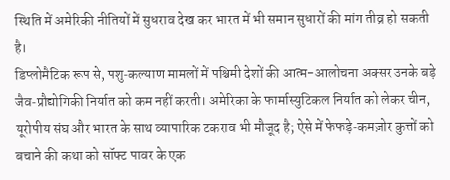स्थिति में अमेरिकी नीतियों में सुधराव देख कर भारत में भी समान सुधारों की मांग तीव्र हो सकती है।
डिप्लोमैटिक रूप से, पशु‑कल्याण मामलों में पश्चिमी देशों की आत्म-आलोचना अक्सर उनके बड़े जैव‑प्रौद्योगिकी निर्यात को कम नहीं करती। अमेरिका के फार्मास्युटिकल निर्यात को लेकर चीन, यूरोपीय संघ और भारत के साथ व्यापारिक टकराव भी मौजूद है; ऐसे में फेफड़े‑कमज़ोर कुत्तों को बचाने की कथा को सॉफ्ट पावर के एक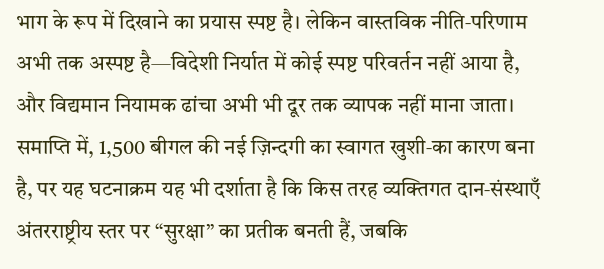भाग के रूप में दिखाने का प्रयास स्पष्ट है। लेकिन वास्तविक नीति‑परिणाम अभी तक अस्पष्ट है—विदेशी निर्यात में कोई स्पष्ट परिवर्तन नहीं आया है, और विद्यमान नियामक ढांचा अभी भी दूर तक व्यापक नहीं माना जाता।
समाप्ति में, 1,500 बीगल की नई ज़िन्दगी का स्वागत खुशी‑का कारण बना है, पर यह घटनाक्रम यह भी दर्शाता है कि किस तरह व्यक्तिगत दान‑संस्थाएँ अंतरराष्ट्रीय स्तर पर “सुरक्षा” का प्रतीक बनती हैं, जबकि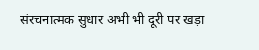संरचनात्मक सुधार अभी भी दूरी पर खड़ा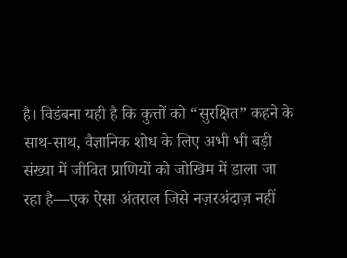है। विडंबना यही है कि कुत्तों को “सुरक्षित” कहने के साथ‑साथ, वैज्ञानिक शोध के लिए अभी भी बड़ी संख्या में जीवित प्राणियों को जोखिम में डाला जा रहा है—एक ऐसा अंतराल जिसे नज़रअंदाज़ नहीं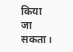किया जा सकता।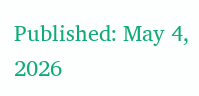Published: May 4, 2026